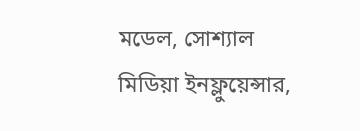মডেল, সোশ্যাল মিডিয়া ইনফ্লুয়েন্সার,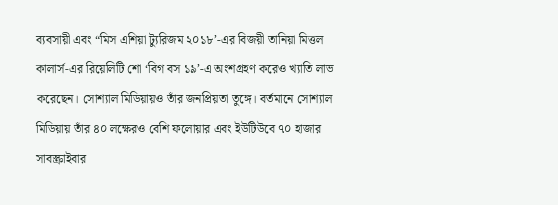ব্যবসায়ী এবং “মিস এশিয়া ট্যুরিজম ২০১৮’-এর বিজয়ী তানিয়া মিত্তল কালার্স-এর রিয়েলিটি শো ‘বিগ বস ১৯’-এ অংশগ্রহণ করেও খ্যাতি লাভ করেছেন। সোশ্যাল মিডিয়ায়ও তাঁর জনপ্রিয়তা তুঙ্গে। বর্তমানে সোশ্যাল মিডিয়ায় তাঁর ৪০ লক্ষেরও বেশি ফলোয়ার এবং ইউটিউবে ৭০ হাজার সাবস্ক্রাইবার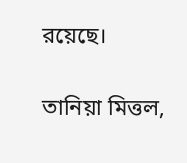রয়েছে।

তানিয়া মিত্তল,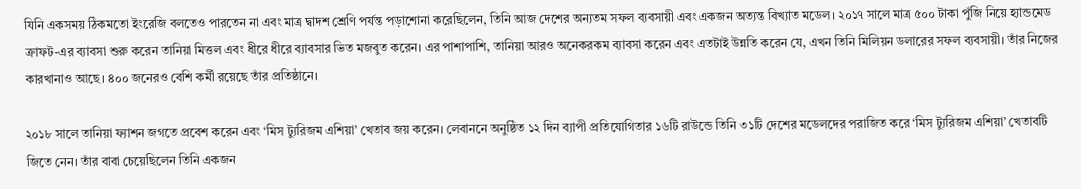যিনি একসময় ঠিকমতো ইংরেজি বলতেও পারতেন না এবং মাত্র দ্বাদশ শ্রেণি পর্যন্ত পড়াশোনা করেছিলেন, তিনি আজ দেশের অন্যতম সফল ব্যবসায়ী এবং একজন অত্যন্ত বিখ্যাত মডেল। ২০১৭ সালে মাত্র ৫০০ টাকা পুঁজি নিয়ে হ্যান্ডমেড ক্রাফট-এর ব্যাবসা শুরু করেন তানিয়া মিত্তল এবং ধীরে ধীরে ব্যাবসার ভিত মজবুত করেন। এর পাশাপাশি, তানিয়া আরও অনেকরকম ব্যাবসা করেন এবং এতটাই উন্নতি করেন যে, এখন তিনি মিলিয়ন ডলারের সফল ব্যবসায়ী। তাঁর নিজের কারখানাও আছে। ৪০০ জনেরও বেশি কর্মী রয়েছে তাঁর প্রতিষ্ঠানে।

২০১৮ সালে তানিয়া ফ্যাশন জগতে প্রবেশ করেন এবং ‘মিস ট্যুরিজম এশিয়া’ খেতাব জয় করেন। লেবাননে অনুষ্ঠিত ১২ দিন ব্যাপী প্রতিযোগিতার ১৬টি রাউন্ডে তিনি ৩১টি দেশের মডেলদের পরাজিত করে ‘মিস ট্যুরিজম এশিয়া’ খেতাবটি জিতে নেন। তাঁর বাবা চেয়েছিলেন তিনি একজন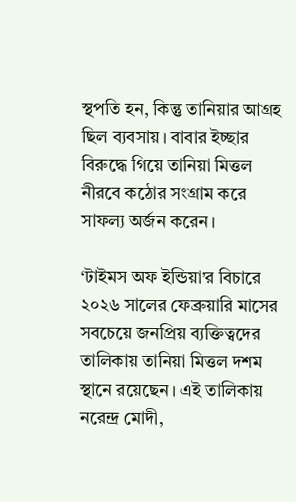স্থপতি হন, কিন্তু তানিয়ার আগ্রহ ছিল ব্যবসায়। বাবার ইচ্ছার বিরুদ্ধে গিয়ে তানিয়া মিত্তল নীরবে কঠোর সংগ্রাম করে সাফল্য অর্জন করেন।

‘টাইমস অফ ইন্ডিয়া’র বিচারে ২০২৬ সালের ফেব্রুয়ারি মাসের সবচেয়ে জনপ্রিয় ব্যক্তিত্বদের তালিকায় তানিয়া মিত্তল দশম স্থানে রয়েছেন। এই তালিকায় নরেন্দ্র মোদী,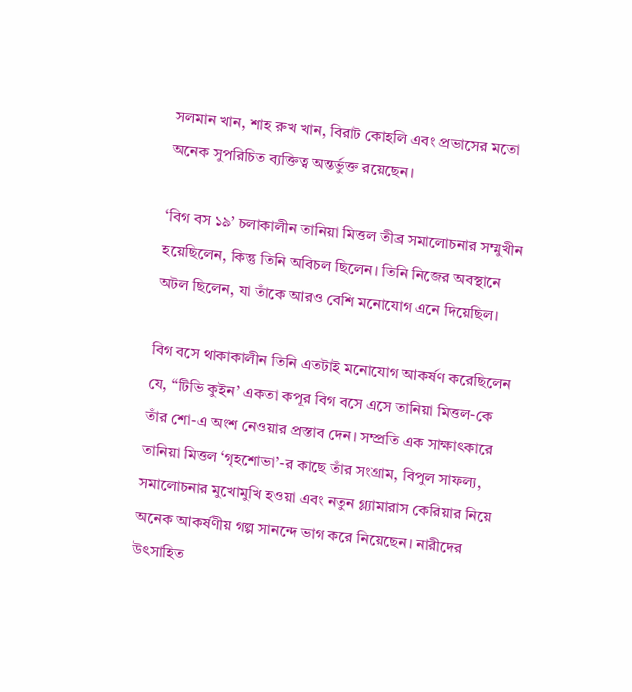সলমান খান, শাহ রুখ খান, বিরাট কোহলি এবং প্রভাসের মতো অনেক সুপরিচিত ব্যক্তিত্ব অন্তর্ভুক্ত রয়েছেন।

‘বিগ বস ১৯’ চলাকালীন তানিয়া মিত্তল তীব্র সমালোচনার সম্মুখীন হয়েছিলেন, কিন্তু তিনি অবিচল ছিলেন। তিনি নিজের অবস্থানে অটল ছিলেন, যা তাঁকে আরও বেশি মনোযোগ এনে দিয়েছিল।

বিগ বসে থাকাকালীন তিনি এতটাই মনোযোগ আকর্ষণ করেছিলেন যে, “টিভি কুইন’ একতা কপূর বিগ বসে এসে তানিয়া মিত্তল-কে তাঁর শো-এ অংশ নেওয়ার প্রস্তাব দেন। সম্প্রতি এক সাক্ষাৎকারে তানিয়া মিত্তল ‘গৃহশোভা’-র কাছে তাঁর সংগ্রাম, বিপুল সাফল্য, সমালোচনার মুখোমুখি হওয়া এবং নতুন গ্ল্যামারাস কেরিয়ার নিয়ে অনেক আকর্ষণীয় গল্প সানন্দে ভাগ করে নিয়েছেন। নারীদের উৎসাহিত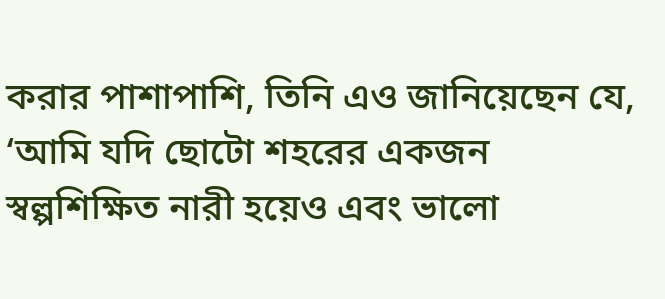করার পাশাপাশি, তিনি এও জানিয়েছেন যে, ‘আমি যদি ছোটো শহরের একজন স্বল্পশিক্ষিত নারী হয়েও এবং ভালো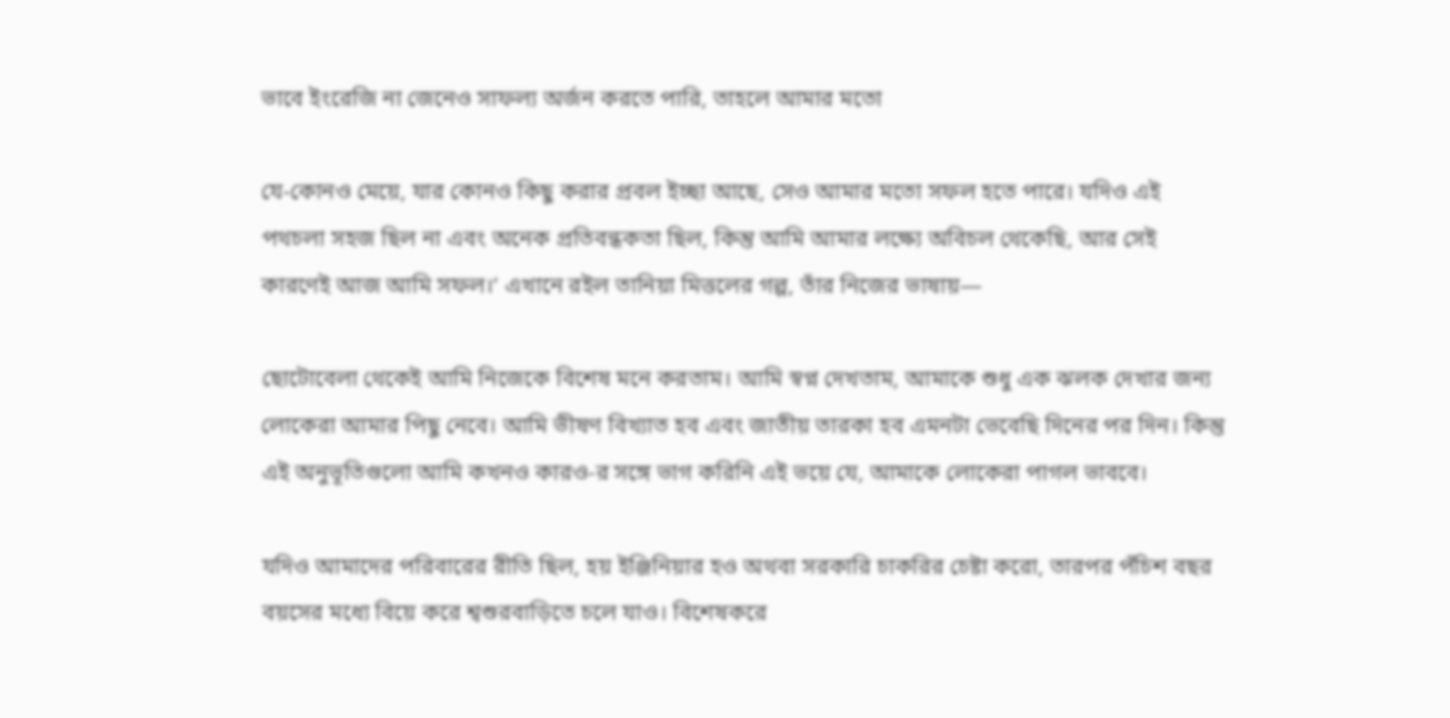ভাবে ইংরেজি না জেনেও সাফল্য অর্জন করতে পারি, তাহলে আমার মতো

যে-কোনও মেয়ে, যার কোনও কিছু করার প্রবল ইচ্ছা আছে, সেও আমার মতো সফল হতে পারে। যদিও এই পথচলা সহজ ছিল না এবং অনেক প্রতিবন্ধকতা ছিল, কিন্তু আমি আমার লক্ষ্যে অবিচল থেকেছি, আর সেই কারণেই আজ আমি সফল।’ এখানে রইল তানিয়া মিত্তলের গল্প, তাঁর নিজের ভাষায়—

ছোটোবেলা থেকেই আমি নিজেকে বিশেষ মনে করতাম। আমি স্বপ্ন দেখতাম, আমাকে শুধু এক ঝলক দেখার জন্য লোকেরা আমার পিছু নেবে। আমি ভীষণ বিখ্যাত হব এবং জাতীয় তারকা হব এমনটা ভেবেছি দিনের পর দিন। কিন্তু এই অনুভূতিগুলো আমি কখনও কারও-র সঙ্গে ভাগ করিনি এই ভয়ে যে, আমাকে লোকেরা পাগল ভাববে।

যদিও আমাদের পরিবারের রীতি ছিল, হয় ইঞ্জিনিয়ার হও অথবা সরকারি চাকরির চেষ্টা করো, তারপর পঁচিশ বছর বয়সের মধ্যে বিয়ে করে শ্বশুরবাড়িতে চলে যাও। বিশেষকরে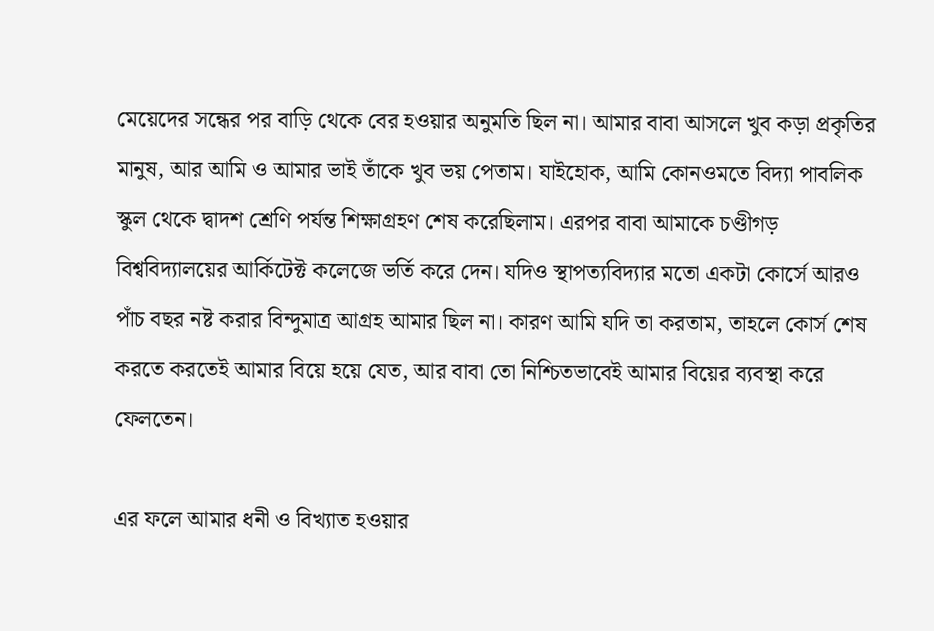মেয়েদের সন্ধের পর বাড়ি থেকে বের হওয়ার অনুমতি ছিল না। আমার বাবা আসলে খুব কড়া প্রকৃতির মানুষ, আর আমি ও আমার ভাই তাঁকে খুব ভয় পেতাম। যাইহোক, আমি কোনওমতে বিদ্যা পাবলিক স্কুল থেকে দ্বাদশ শ্রেণি পর্যন্ত শিক্ষাগ্রহণ শেষ করেছিলাম। এরপর বাবা আমাকে চণ্ডীগড় বিশ্ববিদ্যালয়ের আর্কিটেক্ট কলেজে ভর্তি করে দেন। যদিও স্থাপত্যবিদ্যার মতো একটা কোর্সে আরও পাঁচ বছর নষ্ট করার বিন্দুমাত্র আগ্রহ আমার ছিল না। কারণ আমি যদি তা করতাম, তাহলে কোর্স শেষ করতে করতেই আমার বিয়ে হয়ে যেত, আর বাবা তো নিশ্চিতভাবেই আমার বিয়ের ব্যবস্থা করে ফেলতেন।

এর ফলে আমার ধনী ও বিখ্যাত হওয়ার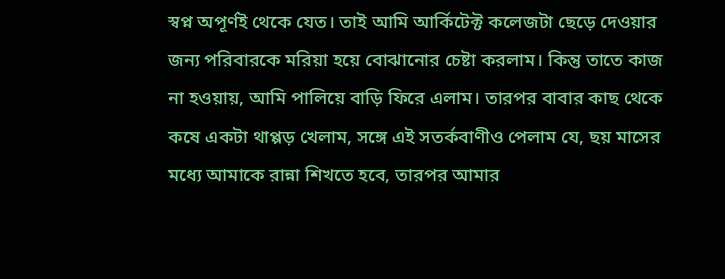স্বপ্ন অপূর্ণই থেকে যেত। তাই আমি আর্কিটেক্ট কলেজটা ছেড়ে দেওয়ার জন্য পরিবারকে মরিয়া হয়ে বোঝানোর চেষ্টা করলাম। কিন্তু তাতে কাজ না হওয়ায়, আমি পালিয়ে বাড়ি ফিরে এলাম। তারপর বাবার কাছ থেকে কষে একটা থাপ্পড় খেলাম, সঙ্গে এই সতর্কবাণীও পেলাম যে, ছয় মাসের মধ্যে আমাকে রান্না শিখতে হবে, তারপর আমার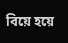বিয়ে হয়ে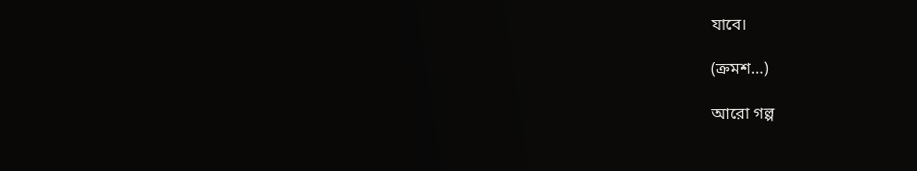যাবে।

(ক্রমশ…)

আরো গল্প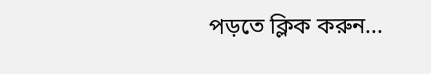পড়তে ক্লিক করুন...